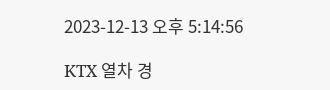2023-12-13 오후 5:14:56

KTX 열차 경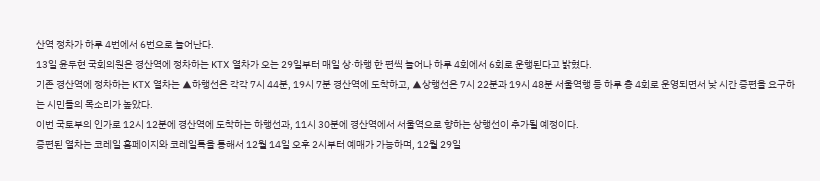산역 정차가 하루 4번에서 6번으로 늘어난다.
13일 윤두현 국회의원은 경산역에 정차하는 KTX 열차가 오는 29일부터 매일 상·하행 한 편씩 늘어나 하루 4회에서 6회로 운행된다고 밝혔다.
기존 경산역에 정차하는 KTX 열차는 ▲하행선은 각각 7시 44분, 19시 7분 경산역에 도착하고, ▲상행선은 7시 22분과 19시 48분 서울역행 등 하루 총 4회로 운영되면서 낮 시간 증편을 요구하는 시민들의 목소리가 높았다.
이번 국토부의 인가로 12시 12분에 경산역에 도착하는 하행선과, 11시 30분에 경산역에서 서울역으로 향하는 상행선이 추가될 예정이다.
증편된 열차는 코레일 홈페이지와 코레일톡을 통해서 12월 14일 오후 2시부터 예매가 가능하며, 12월 29일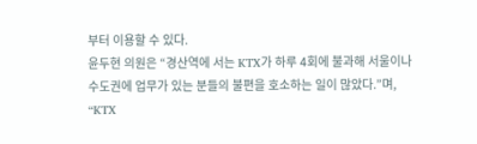부터 이용할 수 있다.
윤두현 의원은 “경산역에 서는 KTX가 하루 4회에 불과해 서울이나 수도권에 업무가 있는 분들의 불편을 호소하는 일이 많았다.”며, “KTX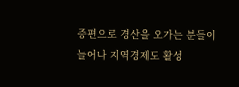증편으로 경산을 오가는 분들이 늘어나 지역경제도 활성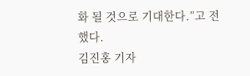화 될 것으로 기대한다.”고 전했다.
김진홍 기자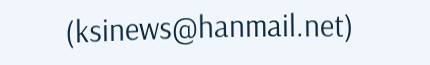(ksinews@hanmail.net)